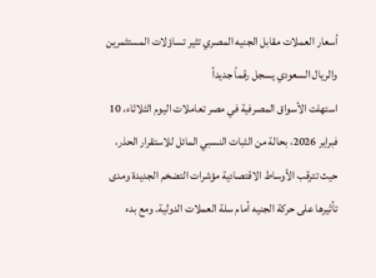أسعار العملات مقابل الجنيه المصري تثير تساؤلات المستثمرين والريال السعودي يسجل رقماً جديداً
استهلت الأسواق المصرفية في مصر تعاملات اليوم الثلاثاء، 10 فبراير 2026، بحالة من الثبات النسبي المائل للاستقرار الحذر، حيث تترقب الأوساط الاقتصادية مؤشرات التضخم الجديدة ومدى تأثيرها على حركة الجنيه أمام سلة العملات الدولية. ومع بدء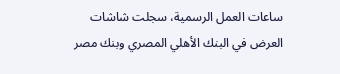ساعات العمل الرسمية، سجلت شاشات العرض في البنك الأهلي المصري وبنك مصر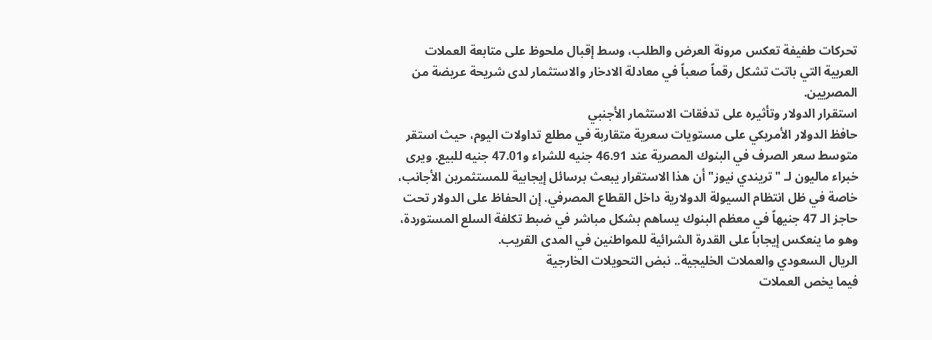تحركات طفيفة تعكس مرونة العرض والطلب، وسط إقبال ملحوظ على متابعة العملات العربية التي باتت تشكل رقماً صعباً في معادلة الادخار والاستثمار لدى شريحة عريضة من المصريين.
استقرار الدولار وتأثيره على تدفقات الاستثمار الأجنبي
حافظ الدولار الأمريكي على مستويات سعرية متقاربة في مطلع تداولات اليوم، حيث استقر متوسط سعر الصرف في البنوك المصرية عند 46.91 جنيه للشراء و47.01 جنيه للبيع. ويرى خبراء ماليون لـ "تريندي نيوز" أن هذا الاستقرار يبعث برسائل إيجابية للمستثمرين الأجانب، خاصة في ظل انتظام السيولة الدولارية داخل القطاع المصرفي. إن الحفاظ على الدولار تحت حاجز الـ 47 جنيهاً في معظم البنوك يساهم بشكل مباشر في ضبط تكلفة السلع المستوردة، وهو ما ينعكس إيجاباً على القدرة الشرائية للمواطنين في المدى القريب.
الريال السعودي والعملات الخليجية.. نبض التحويلات الخارجية
فيما يخص العملات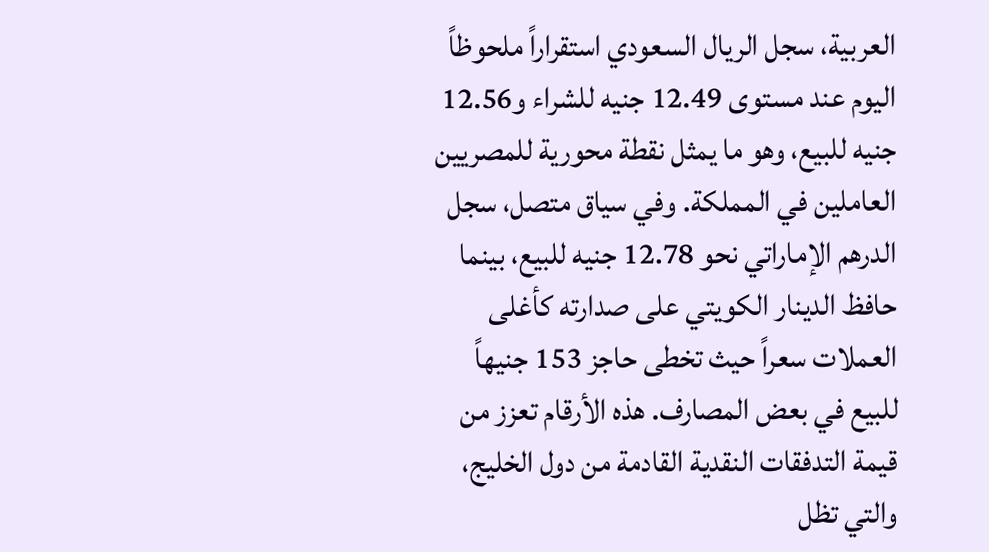العربية، سجل الريال السعودي استقراراً ملحوظاً اليوم عند مستوى 12.49 جنيه للشراء و12.56 جنيه للبيع، وهو ما يمثل نقطة محورية للمصريين العاملين في المملكة. وفي سياق متصل، سجل الدرهم الإماراتي نحو 12.78 جنيه للبيع، بينما حافظ الدينار الكويتي على صدارته كأغلى العملات سعراً حيث تخطى حاجز 153 جنيهاً للبيع في بعض المصارف. هذه الأرقام تعزز من قيمة التدفقات النقدية القادمة من دول الخليج، والتي تظل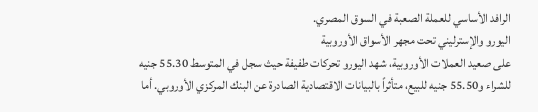الرافد الأساسي للعملة الصعبة في السوق المصري.
اليورو والإسترليني تحت مجهر الأسواق الأوروبية
على صعيد العملات الأوروبية، شهد اليورو تحركات طفيفة حيث سجل في المتوسط 55.30 جنيه للشراء و55.50 جنيه للبيع، متأثراً بالبيانات الاقتصادية الصادرة عن البنك المركزي الأوروبي. أما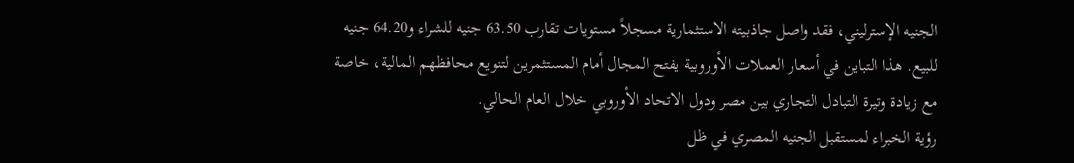الجنيه الإسترليني، فقد واصل جاذبيته الاستثمارية مسجلاً مستويات تقارب 63.50 جنيه للشراء و64.20 جنيه للبيع. هذا التباين في أسعار العملات الأوروبية يفتح المجال أمام المستثمرين لتنويع محافظهم المالية، خاصة مع زيادة وتيرة التبادل التجاري بين مصر ودول الاتحاد الأوروبي خلال العام الحالي.
رؤية الخبراء لمستقبل الجنيه المصري في ظل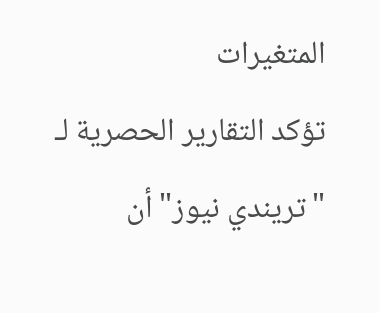المتغيرات
تؤكد التقارير الحصرية لـ "تريندي نيوز" أن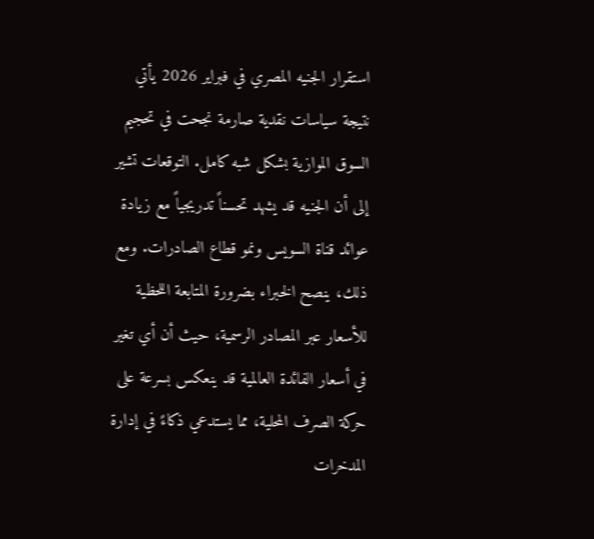استقرار الجنيه المصري في فبراير 2026 يأتي نتيجة سياسات نقدية صارمة نجحت في تحجيم السوق الموازية بشكل شبه كامل. التوقعات تشير إلى أن الجنيه قد يشهد تحسناً تدريجياً مع زيادة عوائد قناة السويس ونمو قطاع الصادرات. ومع ذلك، ينصح الخبراء بضرورة المتابعة اللحظية للأسعار عبر المصادر الرسمية، حيث أن أي تغير في أسعار الفائدة العالمية قد ينعكس بسرعة على حركة الصرف المحلية، مما يستدعي ذكاءً في إدارة المدخرات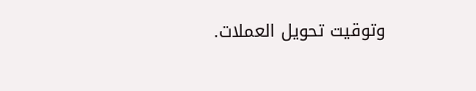وتوقيت تحويل العملات.